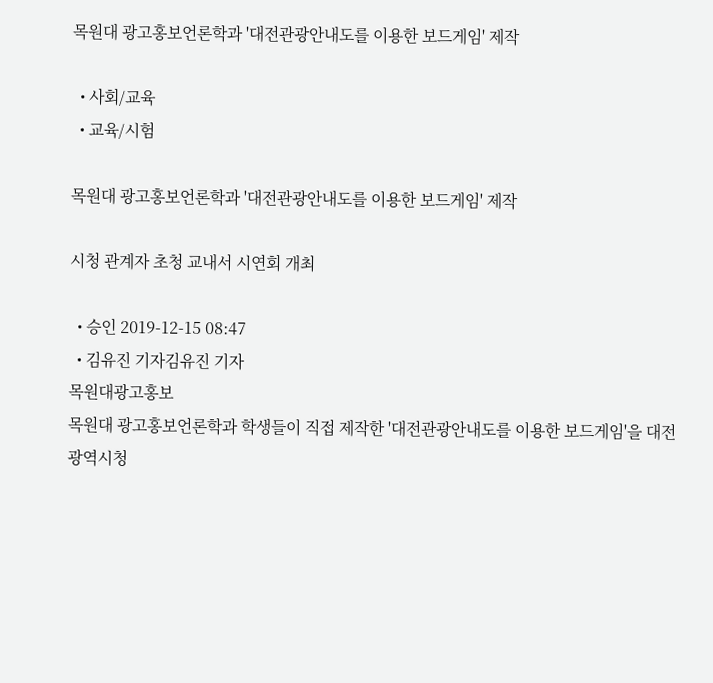목원대 광고홍보언론학과 '대전관광안내도를 이용한 보드게임' 제작

  • 사회/교육
  • 교육/시험

목원대 광고홍보언론학과 '대전관광안내도를 이용한 보드게임' 제작

시청 관계자 초청 교내서 시연회 개최

  • 승인 2019-12-15 08:47
  • 김유진 기자김유진 기자
목원대광고홍보
목원대 광고홍보언론학과 학생들이 직접 제작한 '대전관광안내도를 이용한 보드게임'을 대전광역시청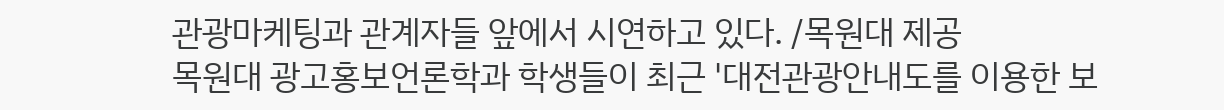관광마케팅과 관계자들 앞에서 시연하고 있다. /목원대 제공
목원대 광고홍보언론학과 학생들이 최근 '대전관광안내도를 이용한 보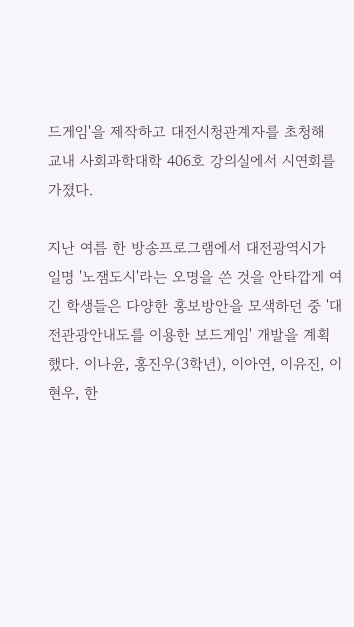드게임'을 제작하고 대전시청관계자를 초청해 교내 사회과학대학 406호 강의실에서 시연회를 가졌다.

지난 여름 한 방송프로그램에서 대전광역시가 일명 '노잼도시'라는 오명을 쓴 것을 안타깝게 여긴 학생들은 다양한 홍보방안을 모색하던 중 '대전관광안내도를 이용한 보드게임' 개발을 계획했다. 이나윤, 홍진우(3학년), 이아연, 이유진, 이현우, 한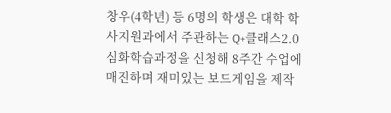창우(4학년) 등 6명의 학생은 대학 학사지원과에서 주관하는 Q+클래스2.0 심화학습과정을 신청해 8주간 수업에 매진하며 재미있는 보드게임을 제작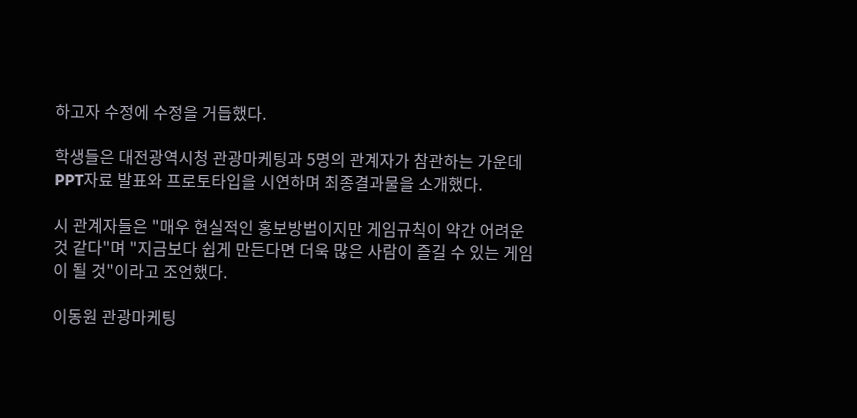하고자 수정에 수정을 거듭했다.

학생들은 대전광역시청 관광마케팅과 5명의 관계자가 참관하는 가운데 PPT자료 발표와 프로토타입을 시연하며 최종결과물을 소개했다.

시 관계자들은 "매우 현실적인 홍보방법이지만 게임규칙이 약간 어려운 것 같다"며 "지금보다 쉽게 만든다면 더욱 많은 사람이 즐길 수 있는 게임이 될 것"이라고 조언했다.

이동원 관광마케팅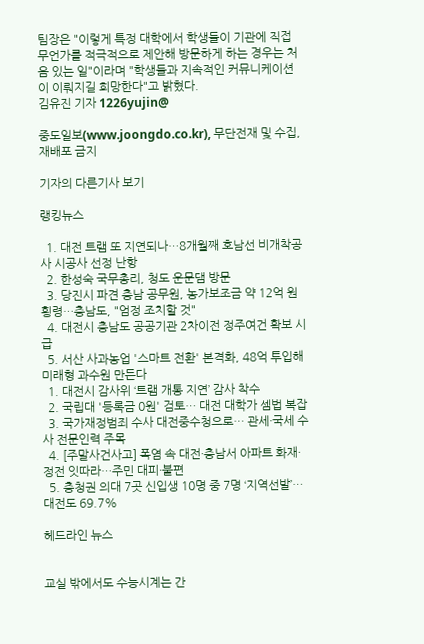팀장은 "이렇게 특정 대학에서 학생들이 기관에 직접 무언가를 적극적으로 제안해 방문하게 하는 경우는 처음 있는 일"이라며 "학생들과 지속적인 커뮤니케이션이 이뤄지길 희망한다"고 밝혔다.
김유진 기자 1226yujin@

중도일보(www.joongdo.co.kr), 무단전재 및 수집, 재배포 금지

기자의 다른기사 보기

랭킹뉴스

  1. 대전 트램 또 지연되나…8개월째 호남선 비개착공사 시공사 선정 난항
  2. 한성숙 국무총리, 청도 운문댐 방문
  3. 당진시 파견 충남 공무원, 농가보조금 약 12억 원 횡령…충남도, "엄정 조치할 것"
  4. 대전시 충남도 공공기관 2차이전 정주여건 확보 시급
  5. 서산 사과농업 '스마트 전환' 본격화, 48억 투입해 미래형 과수원 만든다
  1. 대전시 감사위 ‘트램 개통 지연’ 감사 착수
  2. 국립대 '등록금 0원' 검토… 대전 대학가 셈법 복잡
  3. 국가재정범죄 수사 대전중수청으로… 관세·국세 수사 전문인력 주목
  4. [주말사건사고] 폭염 속 대전·충남서 아파트 화재·정전 잇따라…주민 대피·불편
  5. 충청권 의대 7곳 신입생 10명 중 7명 ‘지역선발’… 대전도 69.7%

헤드라인 뉴스


교실 밖에서도 수능시계는 간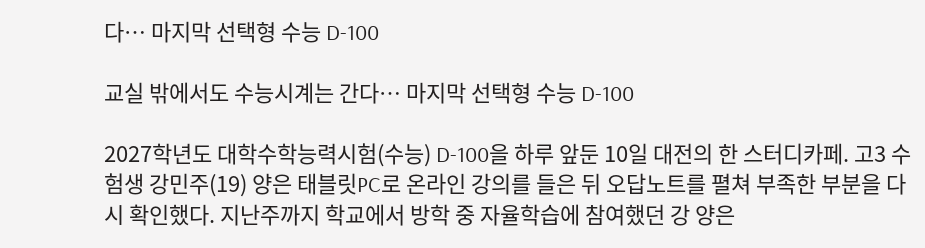다… 마지막 선택형 수능 D-100

교실 밖에서도 수능시계는 간다… 마지막 선택형 수능 D-100

2027학년도 대학수학능력시험(수능) D-100을 하루 앞둔 10일 대전의 한 스터디카페. 고3 수험생 강민주(19) 양은 태블릿PC로 온라인 강의를 들은 뒤 오답노트를 펼쳐 부족한 부분을 다시 확인했다. 지난주까지 학교에서 방학 중 자율학습에 참여했던 강 양은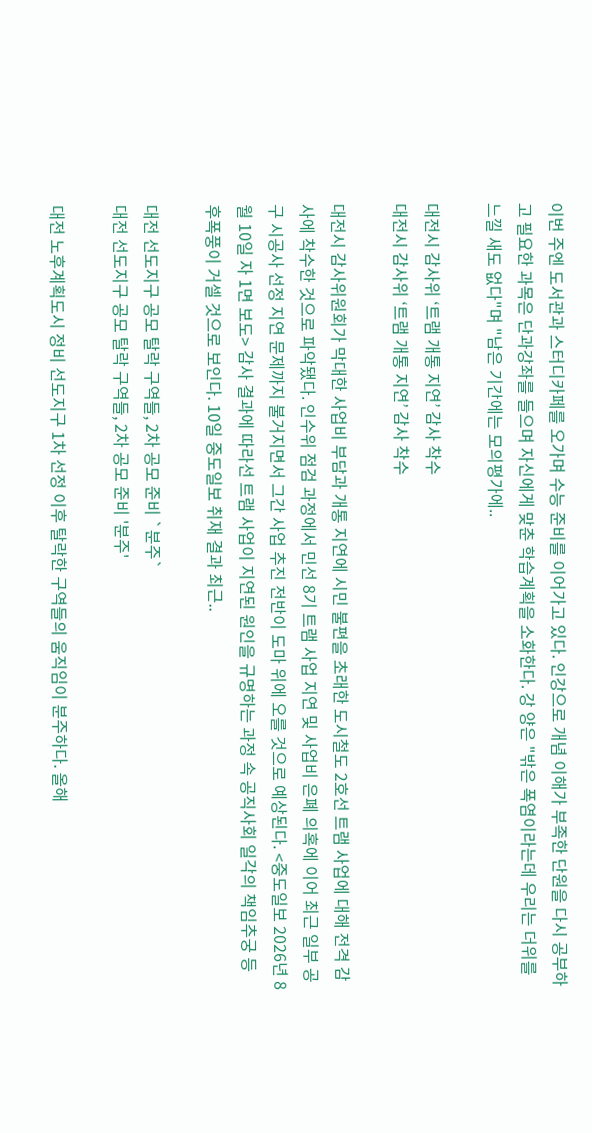이번 주엔 도서관과 스터디카페를 오가며 수능 준비를 이어가고 있다. 인강으로 개념 이해가 부족한 단원을 다시 공부하고 필요한 과목은 단과강좌를 들으며 자신에게 맞춘 학습계획을 소화한다. 강 양은 "밖은 폭염이라는데 우리는 더위를 느낄 새도 없다"며 "남은 기간에는 모의평가에..

대전시 감사위 ‘트램 개통 지연’ 감사 착수
대전시 감사위 ‘트램 개통 지연’ 감사 착수

대전시 감사위원회가 막대한 사업비 부담과 개통 지연에 시민 불편을 초래한 도시철도 2호선 트램 사업에 대해 전격 감사에 착수한 것으로 파악됐다. 인수위 점검 과정에서 민선 8기 트램 사업 지연 및 사업비 은폐 의혹에 이어 최근 일부 공구 시공사 선정 지연 문제까지 불거지면서 그간 사업 추진 전반이 도마 위에 오를 것으로 예상된다. <중도일보 2026년 8월 10일 자 1면 보도> 감사 결과에 따라선 트램 사업이 지연된 원인을 규명하는 과정 속 공직사회 일각의 책임추궁 등 후폭풍이 거셀 것으로 보인다. 10일 중도일보 취재 결과 최근..

대전 선도지구 공모 탈락 구역들, 2차 공모 준비 `분주`
대전 선도지구 공모 탈락 구역들, 2차 공모 준비 '분주'

대전 노후계획도시 정비 선도지구 1차 선정 이후 탈락한 구역들의 움직임이 분주하다. 올해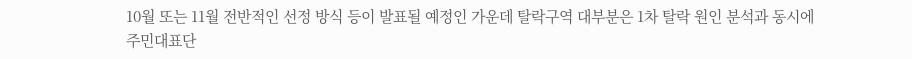10월 또는 11월 전반적인 선정 방식 등이 발표될 예정인 가운데 탈락구역 대부분은 1차 탈락 원인 분석과 동시에 주민대표단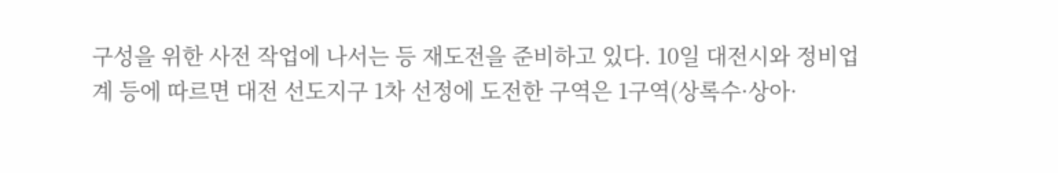구성을 위한 사전 작업에 나서는 등 재도전을 준비하고 있다. 10일 대전시와 정비업계 등에 따르면 대전 선도지구 1차 선정에 도전한 구역은 1구역(상록수·상아·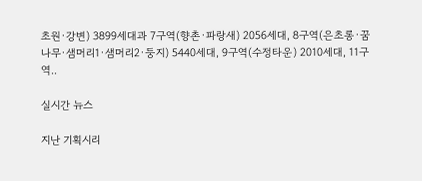초원·강변) 3899세대과 7구역(향촌·파랑새) 2056세대, 8구역(은초롱·꿈나무·샘머리1·샘머리2·둥지) 5440세대, 9구역(수정타운) 2010세대, 11구역..

실시간 뉴스

지난 기획시리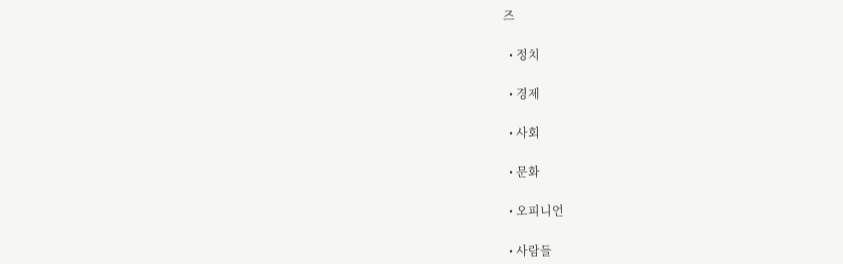즈

  • 정치

  • 경제

  • 사회

  • 문화

  • 오피니언

  • 사람들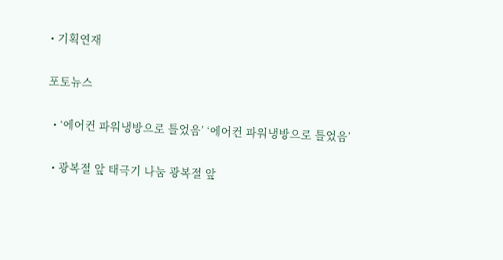• 기획연재

포토뉴스

  • ‘에어컨 파워냉방으로 틀었음’ ‘에어컨 파워냉방으로 틀었음’

  • 광복절 앞 태극기 나눔 광복절 앞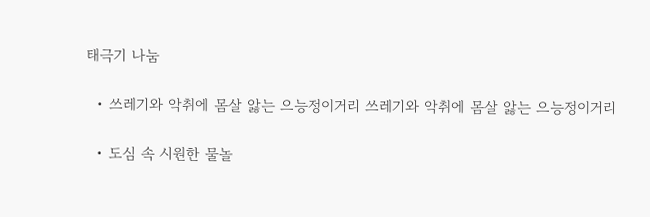태극기 나눔

  • 쓰레기와 악취에 몸살 앓는 으능정이거리 쓰레기와 악취에 몸살 앓는 으능정이거리

  • 도심 속 시원한 물놀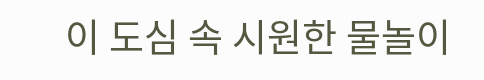이 도심 속 시원한 물놀이